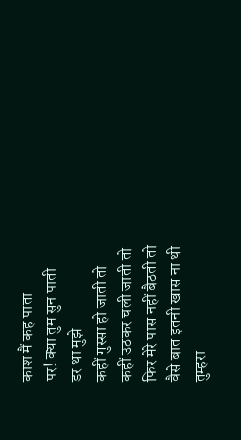काश मैं कह पाता
पर! क्या तुम सुन पाती
डर था मुझे
कहीं गुस्सा हो जाती तो
कहीं उठकर चली जाती तो
फिर मेरे पास नहीं बैठती तो
वैसे बात इतनी खास ना थी
तुम्हरा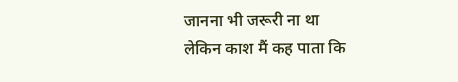जानना भी जरूरी ना था
लेकिन काश मैं कह पाता कि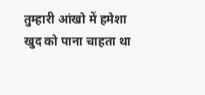तुम्हारी आंखो में हमेशा
खुद को पाना चाहता था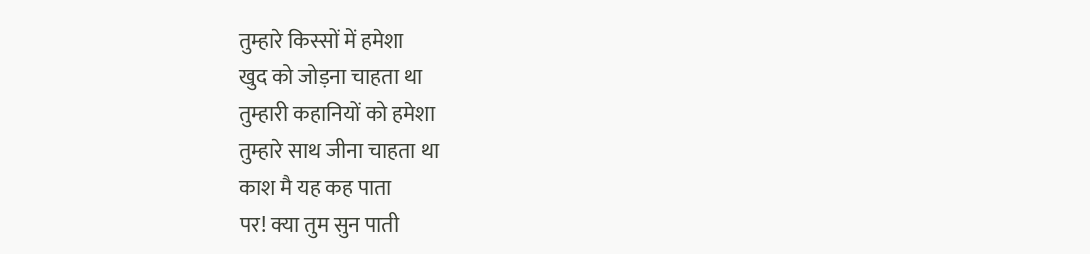तुम्हारे किस्सों में हमेशा
खुद को जोड़ना चाहता था
तुम्हारी कहानियों को हमेशा
तुम्हारे साथ जीना चाहता था
काश मै यह कह पाता
पर! क्या तुम सुन पाती